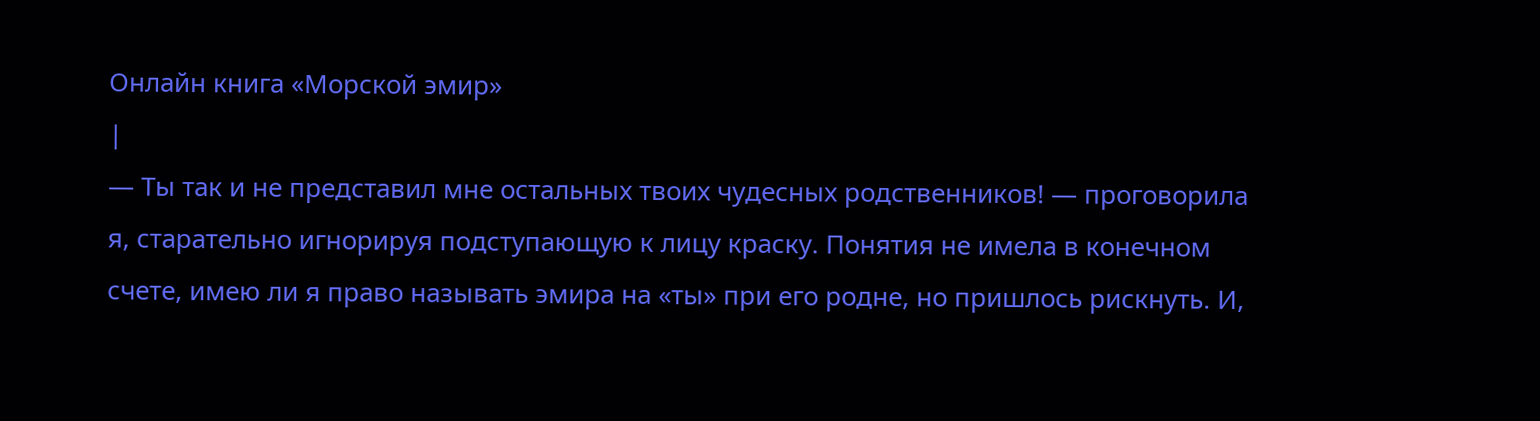Онлайн книга «Морской эмир»
|
— Ты так и не представил мне остальных твоих чудесных родственников! — проговорила я, старательно игнорируя подступающую к лицу краску. Понятия не имела в конечном счете, имею ли я право называть эмира на «ты» при его родне, но пришлось рискнуть. И,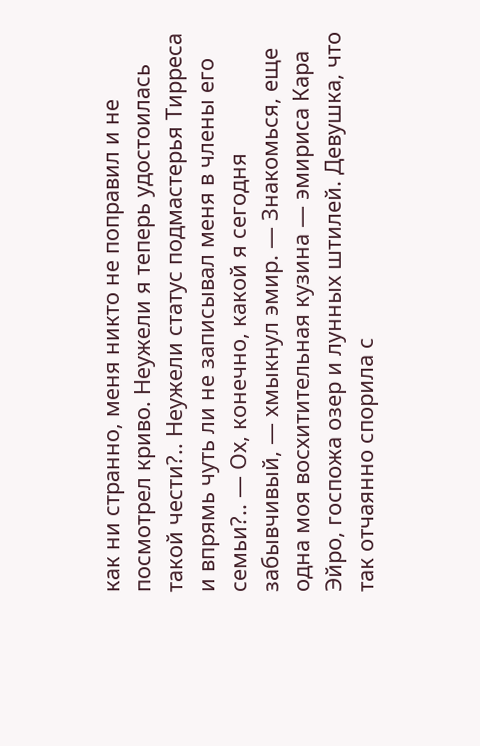как ни странно, меня никто не поправил и не посмотрел криво. Неужели я теперь удостоилась такой чести?.. Неужели статус подмастерья Тирреса и впрямь чуть ли не записывал меня в члены его семьи?.. — Ох, конечно, какой я сегодня забывчивый, — хмыкнул эмир. — Знакомься, еще одна моя восхитительная кузина — эмириса Кара Эйро, госпожа озер и лунных штилей. Девушка, что так отчаянно спорила с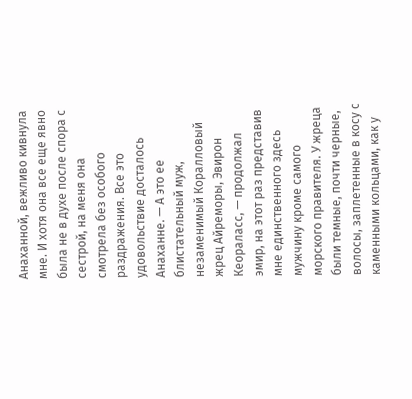Анаханной, вежливо кивнула мне. И хотя она все еще явно была не в духе после спора с сестрой, на меня она смотрела без особого раздражения. Все это удовольствие досталось Анаханне. — А это ее блистательный муж, незаменимый Коралловый жрец Айреморы, Эвирон Кеораласс, — продолжал эмир, на этот раз представив мне единственного здесь мужчину кроме самого морского правителя. У жреца были темные, почти черные, волосы, заплетенные в косу с каменными кольцами, как у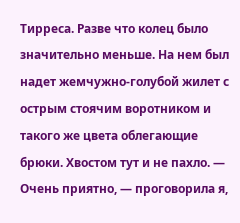Тирреса. Разве что колец было значительно меньше. На нем был надет жемчужно-голубой жилет с острым стоячим воротником и такого же цвета облегающие брюки. Хвостом тут и не пахло. — Очень приятно, — проговорила я,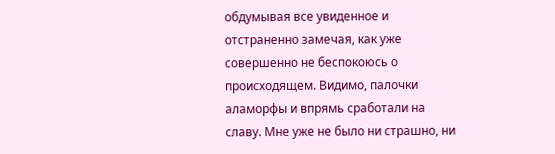обдумывая все увиденное и отстраненно замечая, как уже совершенно не беспокоюсь о происходящем. Видимо, палочки аламорфы и впрямь сработали на славу. Мне уже не было ни страшно, ни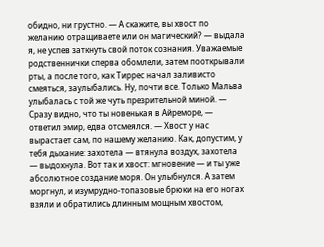обидно, ни грустно. — А скажите, вы хвост по желанию отращиваете или он магический? — выдала я, не успев заткнуть свой поток сознания. Уважаемые родственнички сперва обомлели, затем пооткрывали рты, а после того, как Тиррес начал заливисто смеяться, заулыбались. Ну, почти все. Только Мальва улыбалась с той же чуть презрительной миной. — Сразу видно, что ты новенькая в Айреморе, — ответил эмир, едва отсмеялся. — Хвост у нас вырастает сам, по нашему желанию. Как, допустим, у тебя дыхание: захотела — втянула воздух, захотела — выдохнула. Вот так и хвост: мгновение — и ты уже абсолютное создание моря. Он улыбнулся. А затем моргнул, и изумрудно-топазовые брюки на его ногах взяли и обратились длинным мощным хвостом,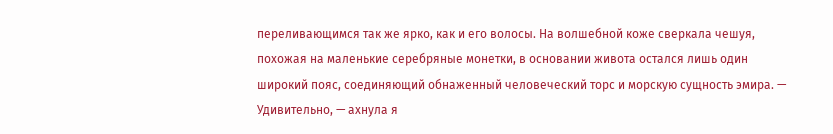переливающимся так же ярко, как и его волосы. На волшебной коже сверкала чешуя, похожая на маленькие серебряные монетки, в основании живота остался лишь один широкий пояс, соединяющий обнаженный человеческий торс и морскую сущность эмира. — Удивительно, — ахнула я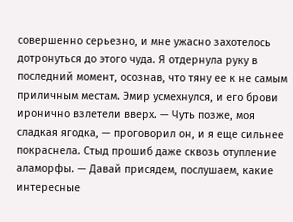совершенно серьезно, и мне ужасно захотелось дотронуться до этого чуда. Я отдернула руку в последний момент, осознав, что тяну ее к не самым приличным местам. Эмир усмехнулся, и его брови иронично взлетели вверх. — Чуть позже, моя сладкая ягодка, — проговорил он, и я еще сильнее покраснела. Стыд прошиб даже сквозь отупление аламорфы. — Давай присядем, послушаем, какие интересные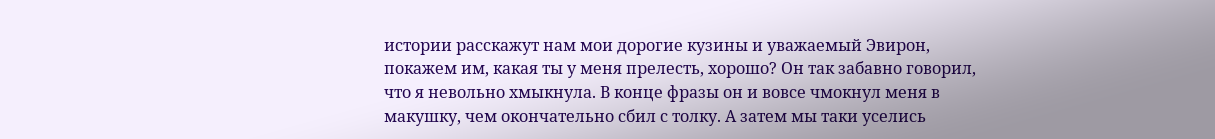истории расскажут нам мои дорогие кузины и уважаемый Эвирон, покажем им, какая ты у меня прелесть, хорошо? Он так забавно говорил, что я невольно хмыкнула. В конце фразы он и вовсе чмокнул меня в макушку, чем окончательно сбил с толку. А затем мы таки уселись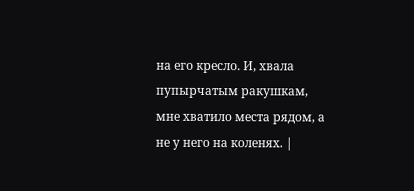на его кресло. И, хвала пупырчатым ракушкам, мне хватило места рядом, а не у него на коленях. |